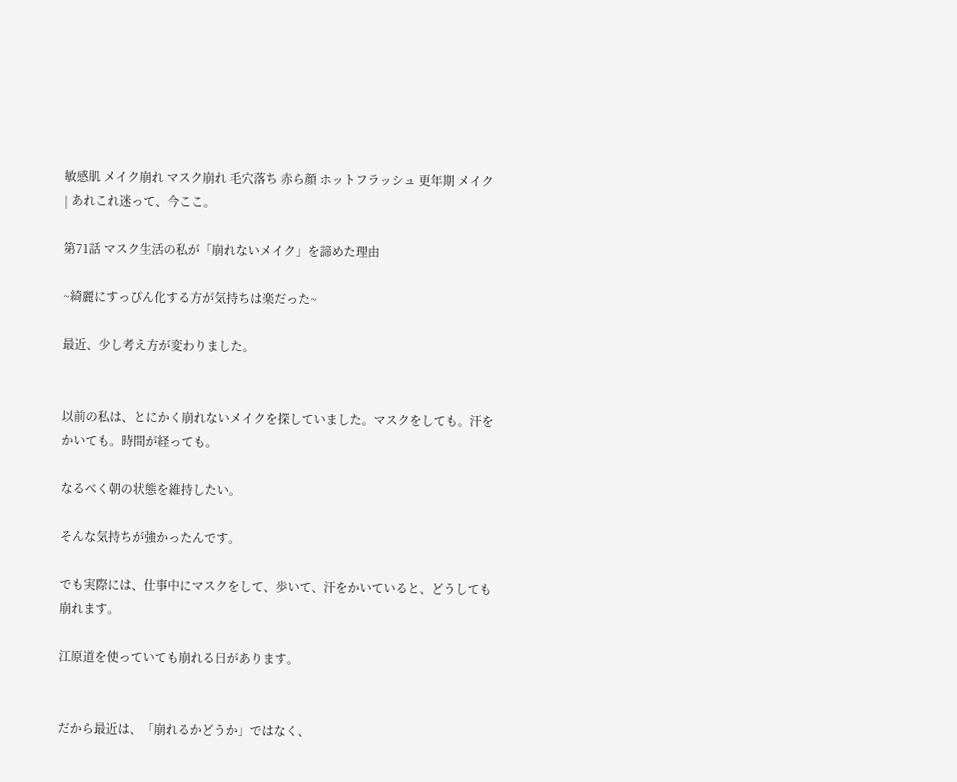敏感肌 メイク崩れ マスク崩れ 毛穴落ち 赤ら顔 ホットフラッシュ 更年期 メイク | あれこれ迷って、今ここ。

第71話 マスク生活の私が「崩れないメイク」を諦めた理由

~綺麗にすっぴん化する方が気持ちは楽だった~

最近、少し考え方が変わりました。


以前の私は、とにかく崩れないメイクを探していました。マスクをしても。汗をかいても。時間が経っても。

なるべく朝の状態を維持したい。

そんな気持ちが強かったんです。

でも実際には、仕事中にマスクをして、歩いて、汗をかいていると、どうしても崩れます。

江原道を使っていても崩れる日があります。


だから最近は、「崩れるかどうか」ではなく、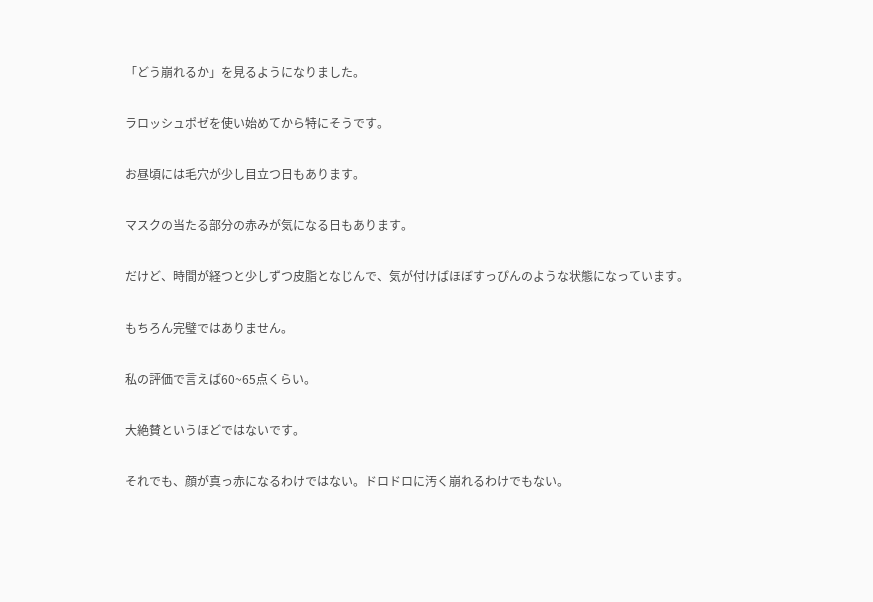「どう崩れるか」を見るようになりました。

ラロッシュポゼを使い始めてから特にそうです。

お昼頃には毛穴が少し目立つ日もあります。

マスクの当たる部分の赤みが気になる日もあります。

だけど、時間が経つと少しずつ皮脂となじんで、気が付けばほぼすっぴんのような状態になっています。

もちろん完璧ではありません。

私の評価で言えば60~65点くらい。

大絶賛というほどではないです。

それでも、顔が真っ赤になるわけではない。ドロドロに汚く崩れるわけでもない。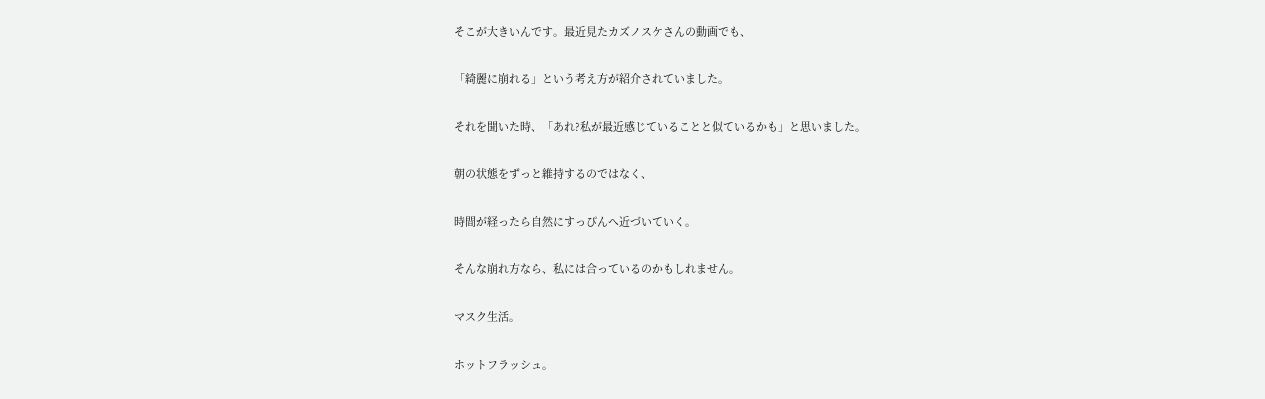そこが大きいんです。最近見たカズノスケさんの動画でも、

「綺麗に崩れる」という考え方が紹介されていました。

それを聞いた時、「あれ?私が最近感じていることと似ているかも」と思いました。

朝の状態をずっと維持するのではなく、

時間が経ったら自然にすっぴんへ近づいていく。

そんな崩れ方なら、私には合っているのかもしれません。

マスク生活。

ホットフラッシュ。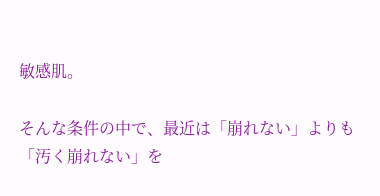敏感肌。

そんな条件の中で、最近は「崩れない」よりも「汚く崩れない」を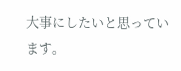大事にしたいと思っています。